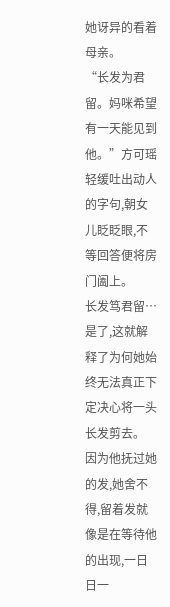她讶异的看着母亲。
“长发为君留。妈咪希望有一天能见到他。”方可瑶轻缓吐出动人的字句,朝女儿眨眨眼,不等回答便将房门阖上。
长发笃君留…是了,这就解释了为何她始终无法真正下定决心将一头长发剪去。
因为他抚过她的发,她舍不得,留着发就像是在等待他的出现,一日日一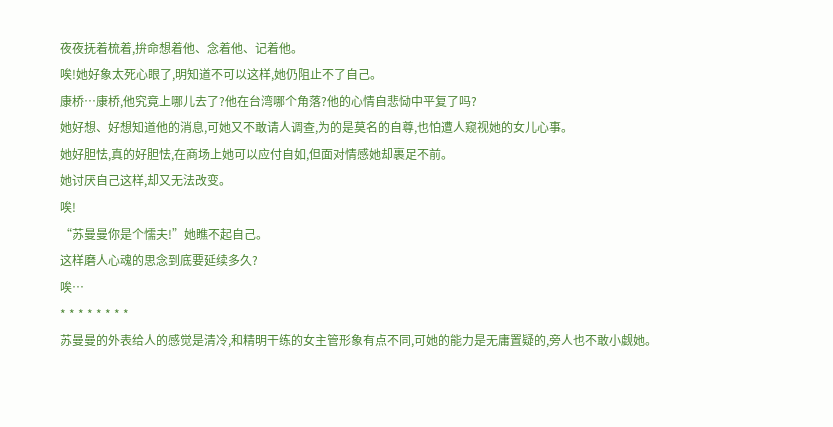夜夜抚着梳着,拚命想着他、念着他、记着他。
唉!她好象太死心眼了,明知道不可以这样,她仍阻止不了自己。
康桥…康桥,他究竟上哪儿去了?他在台湾哪个角落?他的心情自悲恸中平复了吗?
她好想、好想知道他的消息,可她又不敢请人调查,为的是莫名的自尊,也怕遭人窥视她的女儿心事。
她好胆怯,真的好胆怯,在商场上她可以应付自如,但面对情感她却裹足不前。
她讨厌自己这样,却又无法改变。
唉!
“苏曼曼你是个懦夫!”她瞧不起自己。
这样磨人心魂的思念到底要延续多久?
唉…
* * * * * * * *
苏曼曼的外表给人的感觉是清冷,和精明干练的女主管形象有点不同,可她的能力是无庸置疑的,旁人也不敢小觑她。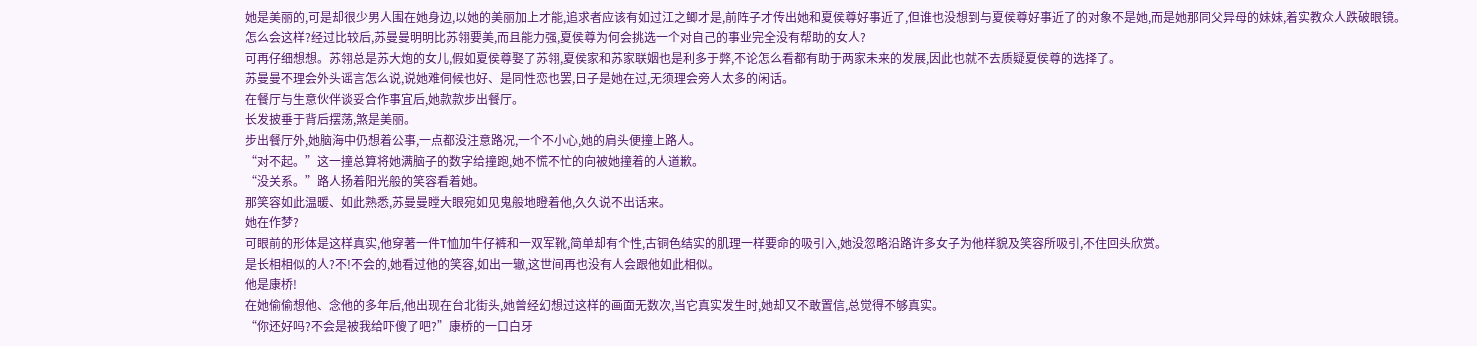她是美丽的,可是却很少男人围在她身边,以她的美丽加上才能,追求者应该有如过江之鲫才是,前阵子才传出她和夏侯尊好事近了,但谁也没想到与夏侯尊好事近了的对象不是她,而是她那同父异母的妹妹,着实教众人跌破眼镜。
怎么会这样?经过比较后,苏曼曼明明比苏翎要美,而且能力强,夏侯尊为何会挑选一个对自己的事业完全没有帮助的女人?
可再仔细想想。苏翎总是苏大炮的女儿,假如夏侯尊娶了苏翎,夏侯家和苏家联姻也是利多于弊,不论怎么看都有助于两家未来的发展,因此也就不去质疑夏侯尊的选择了。
苏曼曼不理会外头谣言怎么说,说她难伺候也好、是同性恋也罢,日子是她在过,无须理会旁人太多的闲话。
在餐厅与生意伙伴谈妥合作事宜后,她款款步出餐厅。
长发披垂于背后摆荡,煞是美丽。
步出餐厅外,她脑海中仍想着公事,一点都没注意路况,一个不小心,她的肩头便撞上路人。
“对不起。”这一撞总算将她满脑子的数字给撞跑,她不慌不忙的向被她撞着的人道歉。
“没关系。”路人扬着阳光般的笑容看着她。
那笑容如此温暖、如此熟悉,苏曼曼瞠大眼宛如见鬼般地瞪着他,久久说不出话来。
她在作梦?
可眼前的形体是这样真实,他穿著一件T恤加牛仔裤和一双军靴,简单却有个性,古铜色结实的肌理一样要命的吸引入,她没忽略沿路许多女子为他样貌及笑容所吸引,不住回头欣赏。
是长相相似的人?不!不会的,她看过他的笑容,如出一辙,这世间再也没有人会跟他如此相似。
他是康桥!
在她偷偷想他、念他的多年后,他出现在台北街头,她曾经幻想过这样的画面无数次,当它真实发生时,她却又不敢置信,总觉得不够真实。
“你还好吗?不会是被我给吓傻了吧?”康桥的一口白牙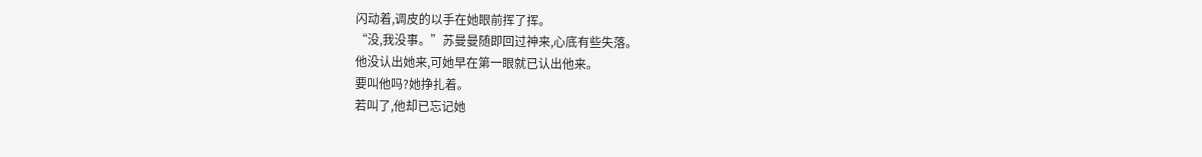闪动着,调皮的以手在她眼前挥了挥。
“没,我没事。”苏曼曼随即回过神来,心底有些失落。
他没认出她来,可她早在第一眼就已认出他来。
要叫他吗?她挣扎着。
若叫了,他却已忘记她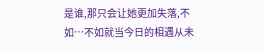是谁,那只会让她更加失落,不如…不如就当今日的相遇从未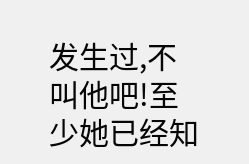发生过,不叫他吧!至少她已经知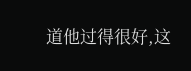道他过得很好,这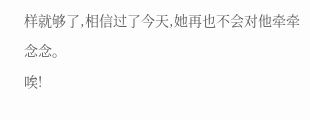样就够了,相信过了今天,她再也不会对他牵牵念念。
唉!